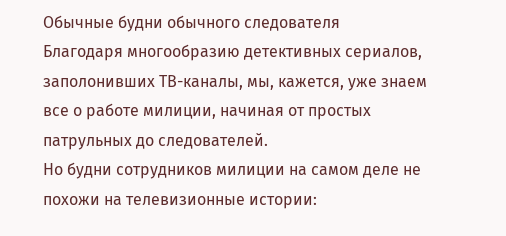Обычные будни обычного следователя
Благодаря многообразию детективных сериалов, заполонивших ТВ-каналы, мы, кажется, уже знаем все о работе милиции, начиная от простых патрульных до следователей.
Но будни сотрудников милиции на самом деле не похожи на телевизионные истории: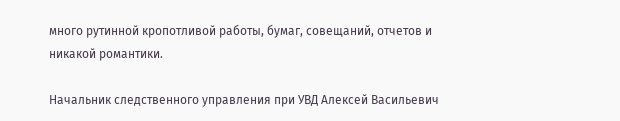много рутинной кропотливой работы, бумаг, совещаний, отчетов и никакой романтики.

Начальник следственного управления при УВД Алексей Васильевич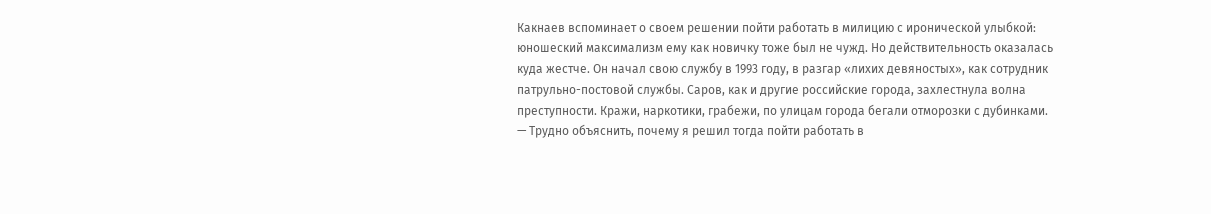Какнаев вспоминает о своем решении пойти работать в милицию с иронической улыбкой: юношеский максимализм ему как новичку тоже был не чужд. Но действительность оказалась куда жестче. Он начал свою службу в 1993 году, в разгар «лихих девяностых», как сотрудник патрульно-постовой службы. Саров, как и другие российские города, захлестнула волна преступности. Кражи, наркотики, грабежи, по улицам города бегали отморозки с дубинками.
— Трудно объяснить, почему я решил тогда пойти работать в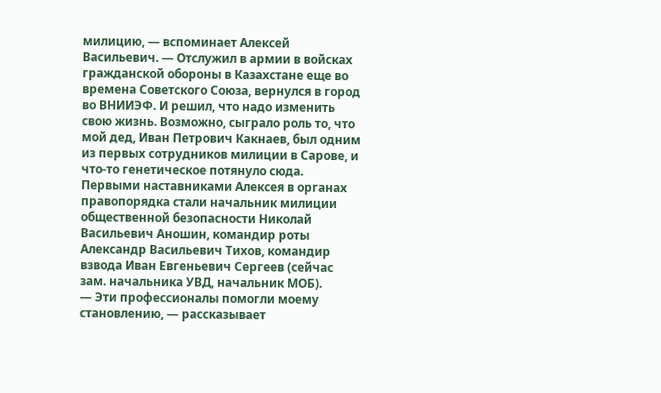милицию, — вспоминает Алексей Васильевич. — Отслужил в армии в войсках гражданской обороны в Казахстане еще во времена Советского Союза, вернулся в город во ВНИИЭФ. И решил, что надо изменить свою жизнь. Возможно, сыграло роль то, что мой дед, Иван Петрович Какнаев, был одним из первых сотрудников милиции в Сарове, и что-то генетическое потянуло сюда.
Первыми наставниками Алексея в органах правопорядка стали начальник милиции общественной безопасности Николай Васильевич Аношин, командир роты Александр Васильевич Тихов, командир взвода Иван Евгеньевич Сергеев (сейчас зам. начальника УВД, начальник МОБ).
— Эти профессионалы помогли моему становлению, — рассказывает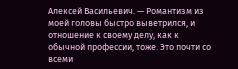Алексей Васильевич. — Романтизм из моей головы быстро выветрился, и отношение к своему делу, как к обычной профессии, тоже. Это почти со всеми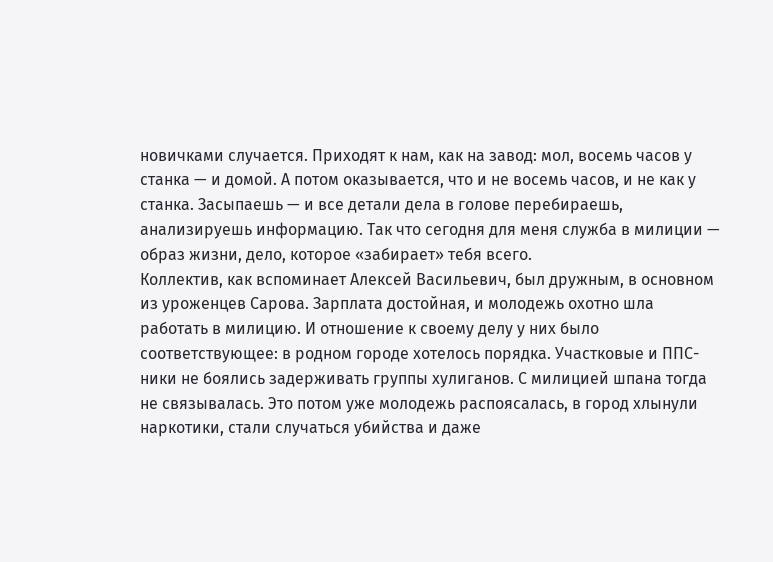новичками случается. Приходят к нам, как на завод: мол, восемь часов у станка — и домой. А потом оказывается, что и не восемь часов, и не как у станка. Засыпаешь — и все детали дела в голове перебираешь, анализируешь информацию. Так что сегодня для меня служба в милиции — образ жизни, дело, которое «забирает» тебя всего.
Коллектив, как вспоминает Алексей Васильевич, был дружным, в основном из уроженцев Сарова. Зарплата достойная, и молодежь охотно шла работать в милицию. И отношение к своему делу у них было соответствующее: в родном городе хотелось порядка. Участковые и ППС-ники не боялись задерживать группы хулиганов. С милицией шпана тогда не связывалась. Это потом уже молодежь распоясалась, в город хлынули наркотики, стали случаться убийства и даже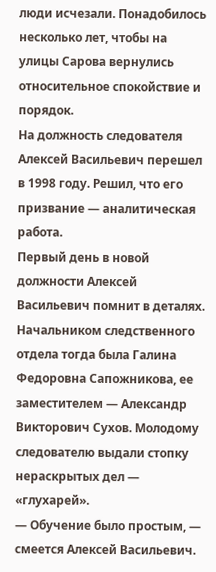люди исчезали. Понадобилось несколько лет, чтобы на улицы Сарова вернулись относительное спокойствие и порядок.
На должность следователя Алексей Васильевич перешел в 1998 году. Решил, что его призвание — аналитическая работа.
Первый день в новой должности Алексей Васильевич помнит в деталях. Начальником следственного отдела тогда была Галина Федоровна Сапожникова, ее заместителем — Александр Викторович Сухов. Молодому следователю выдали стопку нераскрытых дел — «глухарей».
— Обучение было простым, — смеется Алексей Васильевич.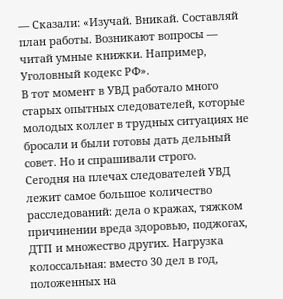— Сказали: «Изучай. Вникай. Составляй план работы. Возникают вопросы — читай умные книжки. Например, Уголовный кодекс РФ».
В тот момент в УВД работало много старых опытных следователей, которые молодых коллег в трудных ситуациях не бросали и были готовы дать дельный совет. Но и спрашивали строго.
Сегодня на плечах следователей УВД лежит самое большое количество расследований: дела о кражах, тяжком причинении вреда здоровью, поджогах, ДТП и множество других. Нагрузка колоссальная: вместо 30 дел в год, положенных на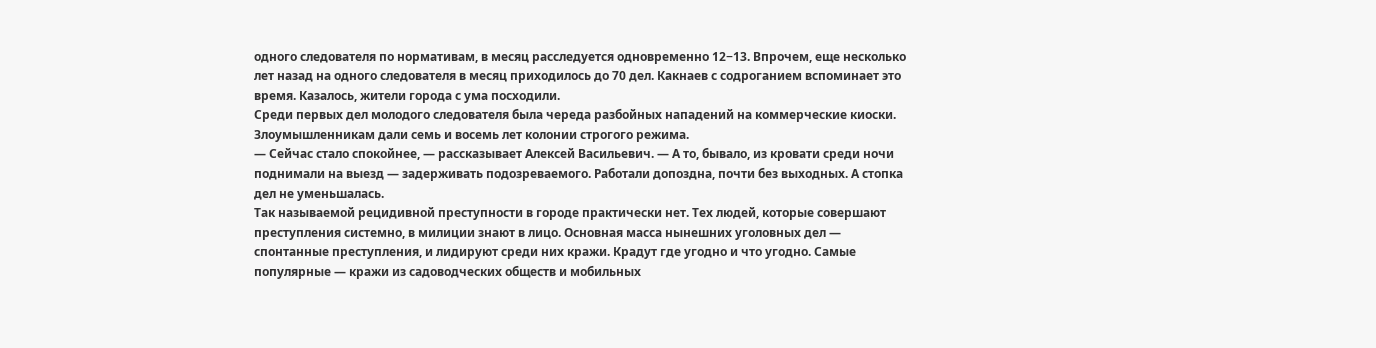одного следователя по нормативам, в месяц расследуется одновременно 12−13. Впрочем, еще несколько лет назад на одного следователя в месяц приходилось до 70 дел. Какнаев с содроганием вспоминает это время. Казалось, жители города с ума посходили.
Среди первых дел молодого следователя была череда разбойных нападений на коммерческие киоски. Злоумышленникам дали семь и восемь лет колонии строгого режима.
— Сейчас стало спокойнее, — рассказывает Алексей Васильевич. — А то, бывало, из кровати среди ночи поднимали на выезд — задерживать подозреваемого. Работали допоздна, почти без выходных. А стопка дел не уменьшалась.
Так называемой рецидивной преступности в городе практически нет. Тех людей, которые совершают преступления системно, в милиции знают в лицо. Основная масса нынешних уголовных дел — спонтанные преступления, и лидируют среди них кражи. Крадут где угодно и что угодно. Самые популярные — кражи из садоводческих обществ и мобильных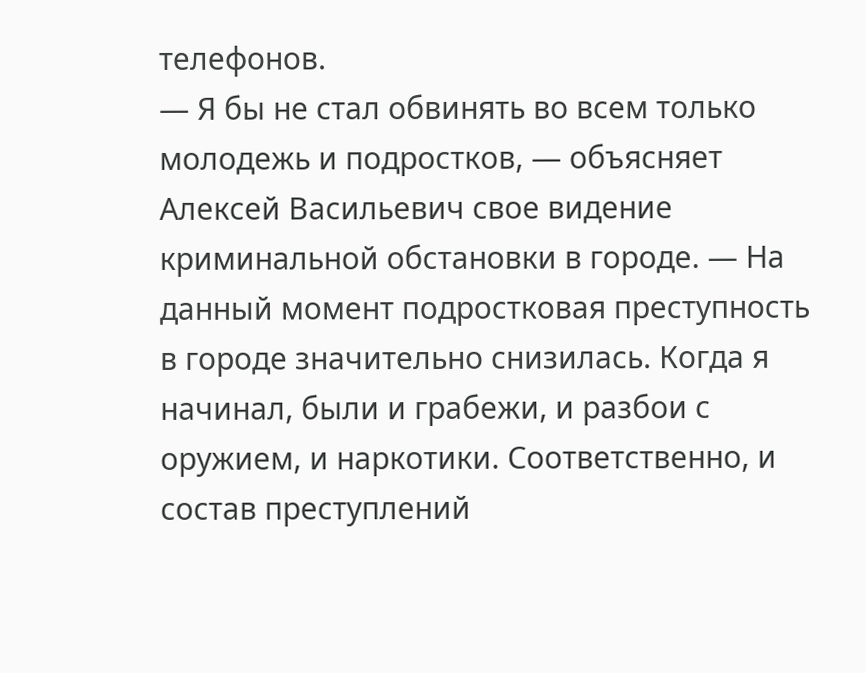телефонов.
— Я бы не стал обвинять во всем только молодежь и подростков, — объясняет Алексей Васильевич свое видение криминальной обстановки в городе. — На данный момент подростковая преступность в городе значительно снизилась. Когда я начинал, были и грабежи, и разбои с оружием, и наркотики. Соответственно, и состав преступлений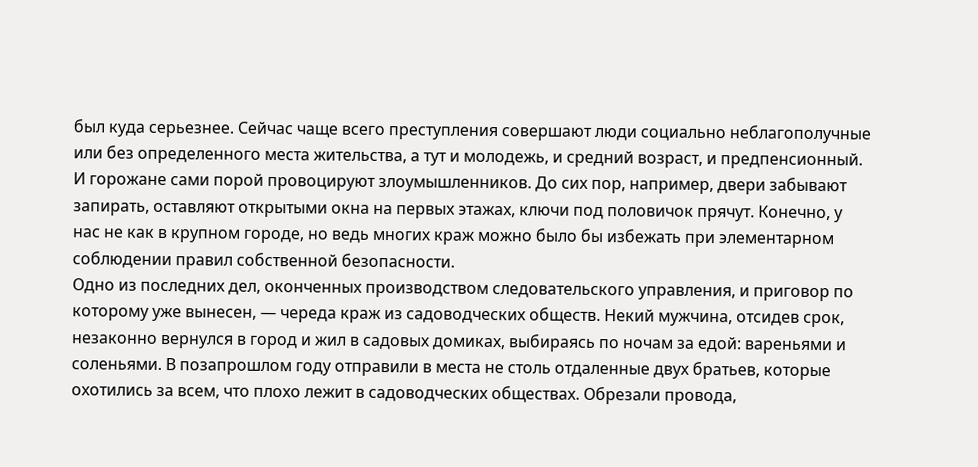был куда серьезнее. Сейчас чаще всего преступления совершают люди социально неблагополучные или без определенного места жительства, а тут и молодежь, и средний возраст, и предпенсионный. И горожане сами порой провоцируют злоумышленников. До сих пор, например, двери забывают запирать, оставляют открытыми окна на первых этажах, ключи под половичок прячут. Конечно, у нас не как в крупном городе, но ведь многих краж можно было бы избежать при элементарном соблюдении правил собственной безопасности.
Одно из последних дел, оконченных производством следовательского управления, и приговор по которому уже вынесен, — череда краж из садоводческих обществ. Некий мужчина, отсидев срок, незаконно вернулся в город и жил в садовых домиках, выбираясь по ночам за едой: вареньями и соленьями. В позапрошлом году отправили в места не столь отдаленные двух братьев, которые охотились за всем, что плохо лежит в садоводческих обществах. Обрезали провода,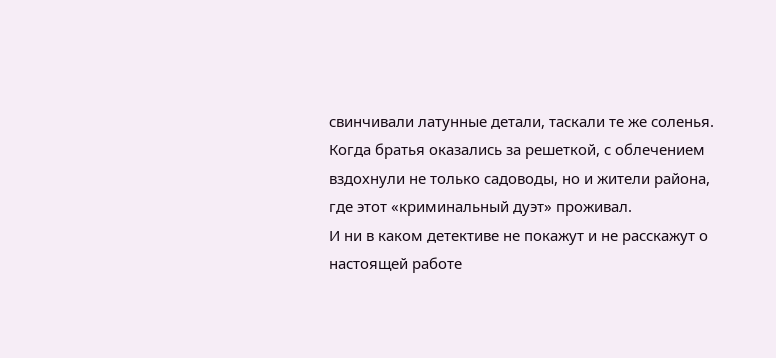свинчивали латунные детали, таскали те же соленья. Когда братья оказались за решеткой, с облечением вздохнули не только садоводы, но и жители района, где этот «криминальный дуэт» проживал.
И ни в каком детективе не покажут и не расскажут о настоящей работе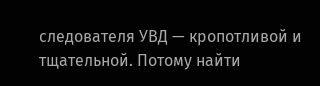следователя УВД — кропотливой и тщательной. Потому найти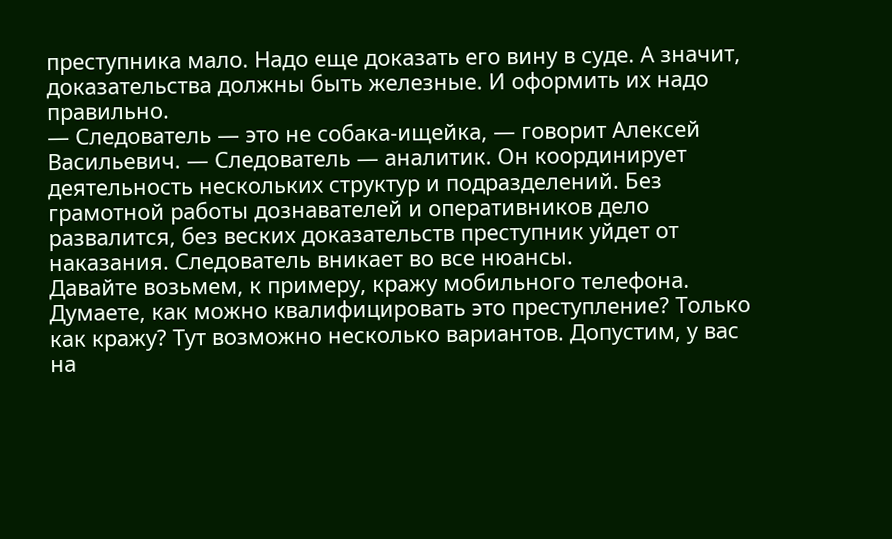преступника мало. Надо еще доказать его вину в суде. А значит, доказательства должны быть железные. И оформить их надо правильно.
— Следователь — это не собака-ищейка, — говорит Алексей Васильевич. — Следователь — аналитик. Он координирует деятельность нескольких структур и подразделений. Без грамотной работы дознавателей и оперативников дело развалится, без веских доказательств преступник уйдет от наказания. Следователь вникает во все нюансы.
Давайте возьмем, к примеру, кражу мобильного телефона. Думаете, как можно квалифицировать это преступление? Только как кражу? Тут возможно несколько вариантов. Допустим, у вас на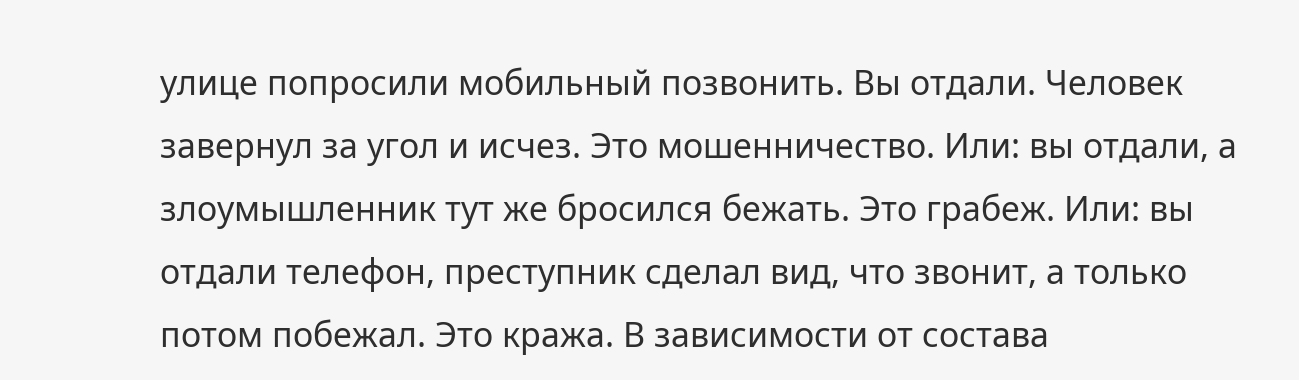улице попросили мобильный позвонить. Вы отдали. Человек завернул за угол и исчез. Это мошенничество. Или: вы отдали, а злоумышленник тут же бросился бежать. Это грабеж. Или: вы отдали телефон, преступник сделал вид, что звонит, а только потом побежал. Это кража. В зависимости от состава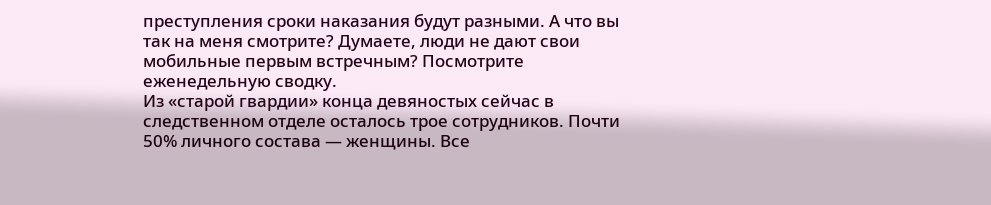преступления сроки наказания будут разными. А что вы так на меня смотрите? Думаете, люди не дают свои мобильные первым встречным? Посмотрите еженедельную сводку.
Из «старой гвардии» конца девяностых сейчас в следственном отделе осталось трое сотрудников. Почти 50% личного состава — женщины. Все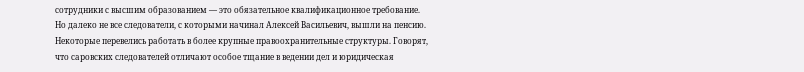сотрудники с высшим образованием — это обязательное квалификационное требование.
Но далеко не все следователи, с которыми начинал Алексей Васильевич, вышли на пенсию. Некоторые перевелись работать в более крупные правоохранительные структуры. Говорят, что саровских следователей отличают особое тщание в ведении дел и юридическая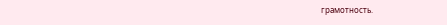грамотность.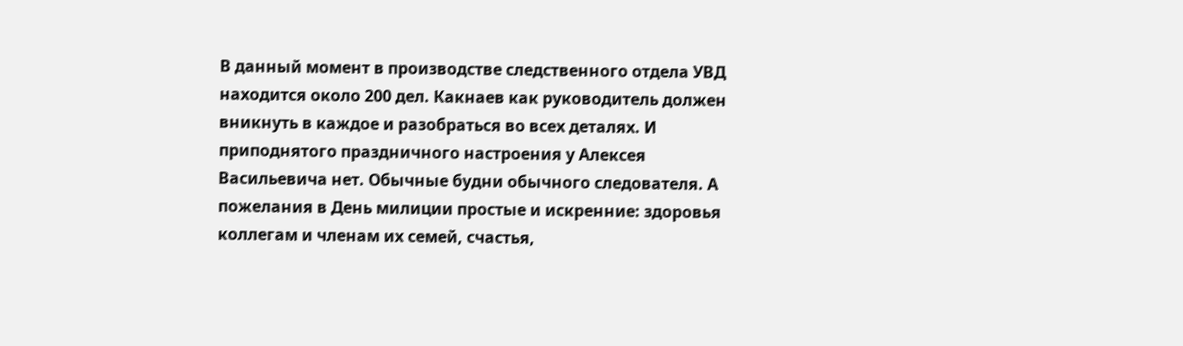В данный момент в производстве следственного отдела УВД находится около 200 дел. Какнаев как руководитель должен вникнуть в каждое и разобраться во всех деталях. И приподнятого праздничного настроения у Алексея Васильевича нет. Обычные будни обычного следователя. А пожелания в День милиции простые и искренние: здоровья коллегам и членам их семей, счастья,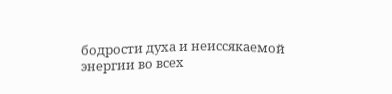бодрости духа и неиссякаемой энергии во всех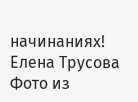начинаниях!
Елена Трусова
Фото из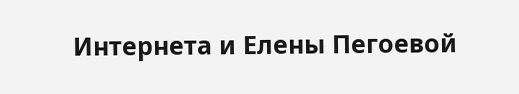Интернета и Елены Пегоевой